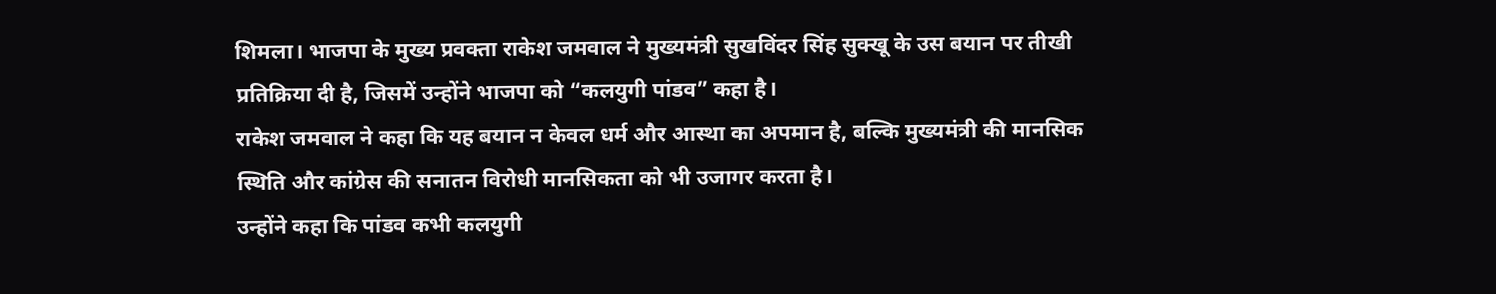शिमला। भाजपा के मुख्य प्रवक्ता राकेश जमवाल ने मुख्यमंत्री सुखविंदर सिंह सुक्खू के उस बयान पर तीखी प्रतिक्रिया दी है, जिसमें उन्होंने भाजपा को “कलयुगी पांडव” कहा है।
राकेश जमवाल ने कहा कि यह बयान न केवल धर्म और आस्था का अपमान है, बल्कि मुख्यमंत्री की मानसिक स्थिति और कांग्रेस की सनातन विरोधी मानसिकता को भी उजागर करता है।
उन्होंने कहा कि पांडव कभी कलयुगी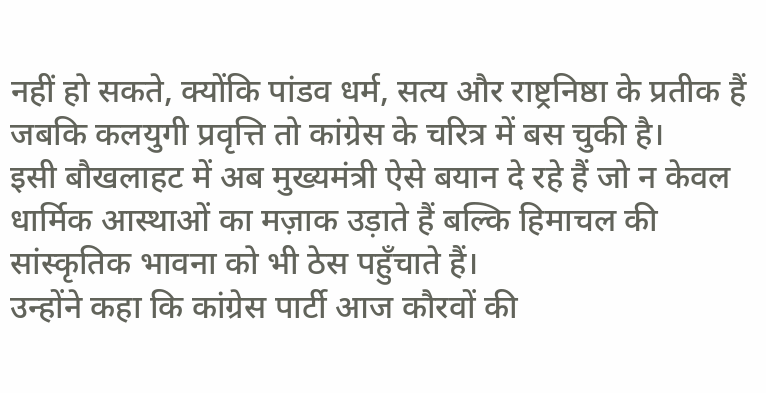नहीं हो सकते, क्योंकि पांडव धर्म, सत्य और राष्ट्रनिष्ठा के प्रतीक हैं जबकि कलयुगी प्रवृत्ति तो कांग्रेस के चरित्र में बस चुकी है।
इसी बौखलाहट में अब मुख्यमंत्री ऐसे बयान दे रहे हैं जो न केवल धार्मिक आस्थाओं का मज़ाक उड़ाते हैं बल्कि हिमाचल की सांस्कृतिक भावना को भी ठेस पहुँचाते हैं।
उन्होंने कहा कि कांग्रेस पार्टी आज कौरवों की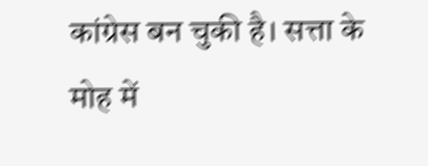कांग्रेस बन चुकी है। सत्ता के मोह में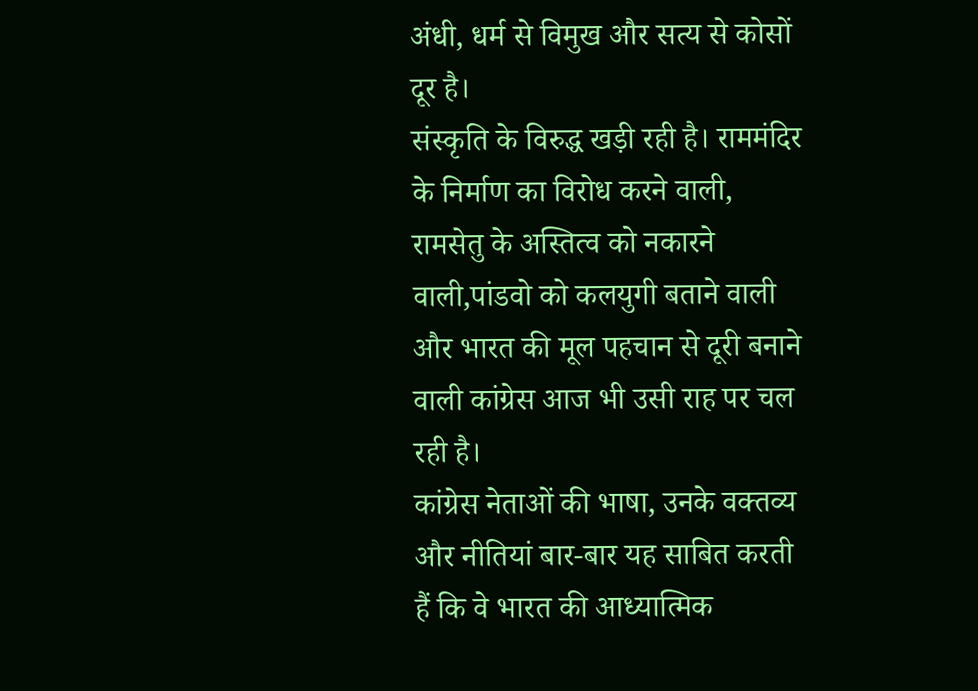अंधी, धर्म से विमुख और सत्य से कोसों दूर है।
संस्कृति के विरुद्ध खड़ी रही है। राममंदिर के निर्माण का विरोध करने वाली, रामसेतु के अस्तित्व को नकारने वाली,पांडवो को कलयुगी बताने वाली और भारत की मूल पहचान से दूरी बनाने वाली कांग्रेस आज भी उसी राह पर चल रही है।
कांग्रेस नेताओं की भाषा, उनके वक्तव्य और नीतियां बार-बार यह साबित करती हैं कि वे भारत की आध्यात्मिक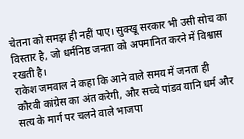चेतना को समझ ही नहीं पाए। सुक्खू सरकार भी उसी सोच का विस्तार है, जो धर्मनिष्ठ जनता को अपमानित करने में विश्वास रखती है।
राकेश जमवाल ने कहा कि आने वाले समय में जनता ही कौरवी कांग्रेस का अंत करेगी, और सच्चे पांडव यानि धर्म और सत्य के मार्ग पर चलने वाले भाजपा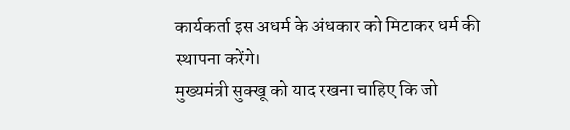कार्यकर्ता इस अधर्म के अंधकार को मिटाकर धर्म की स्थापना करेंगे।
मुख्यमंत्री सुक्खू को याद रखना चाहिए कि जो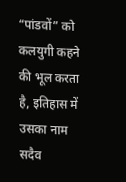“पांडवों” को कलयुगी कहने की भूल करता है, इतिहास में उसका नाम सदैव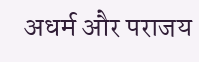अधर्म और पराजय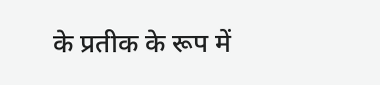के प्रतीक के रूप में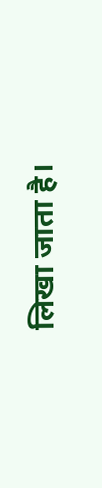लिखा जाता है।